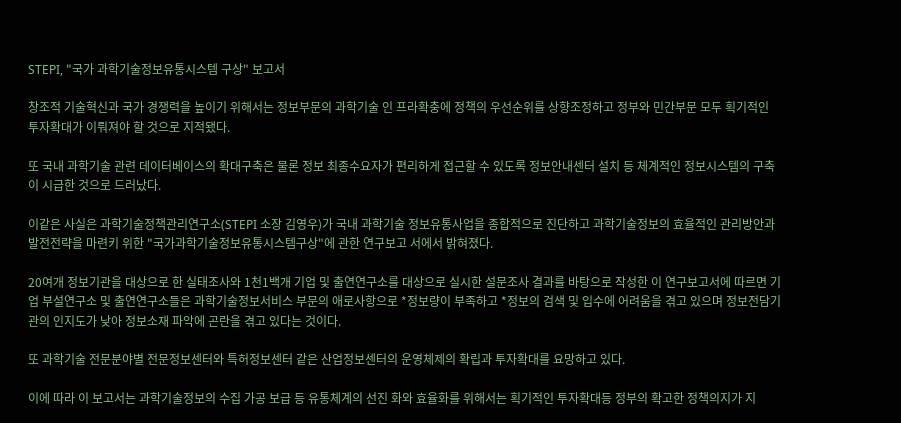STEPI, "국가 과학기술정보유통시스템 구상" 보고서

창조적 기술혁신과 국가 경쟁력을 높이기 위해서는 정보부문의 과학기술 인 프라확충에 정책의 우선순위를 상향조정하고 정부와 민간부문 모두 획기적인 투자확대가 이뤄져야 할 것으로 지적됐다.

또 국내 과학기술 관련 데이터베이스의 확대구축은 물론 정보 최종수요자가 편리하게 접근할 수 있도록 정보안내센터 설치 등 체계적인 정보시스템의 구축이 시급한 것으로 드러났다.

이같은 사실은 과학기술정책관리연구소(STEPI 소장 김영우)가 국내 과학기술 정보유통사업을 종합적으로 진단하고 과학기술정보의 효율적인 관리방안과 발전전략을 마련키 위한 "국가과학기술정보유통시스템구상"에 관한 연구보고 서에서 밝혀졌다.

20여개 정보기관을 대상으로 한 실태조사와 1천1백개 기업 및 출연연구소를 대상으로 실시한 설문조사 결과를 바탕으로 작성한 이 연구보고서에 따르면 기업 부설연구소 및 출연연구소들은 과학기술정보서비스 부문의 애로사항으로 *정보량이 부족하고 *정보의 검색 및 입수에 어려움을 겪고 있으며 정보전담기관의 인지도가 낮아 정보소재 파악에 곤란을 겪고 있다는 것이다.

또 과학기술 전문분야별 전문정보센터와 특허정보센터 같은 산업정보센터의 운영체제의 확립과 투자확대를 요망하고 있다.

이에 따라 이 보고서는 과학기술정보의 수집 가공 보급 등 유통체계의 선진 화와 효율화를 위해서는 획기적인 투자확대등 정부의 확고한 정책의지가 지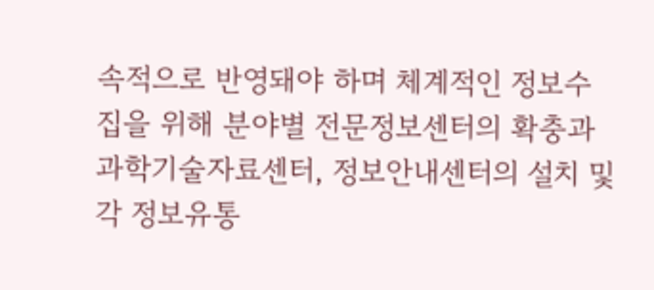속적으로 반영돼야 하며 체계적인 정보수집을 위해 분야별 전문정보센터의 확충과 과학기술자료센터, 정보안내센터의 설치 및 각 정보유통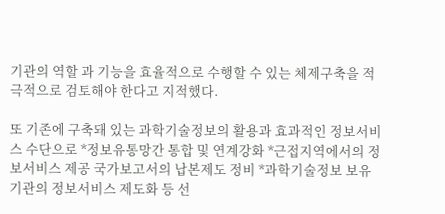기관의 역할 과 기능을 효율적으로 수행할 수 있는 체제구축을 적극적으로 검토해야 한다고 지적했다.

또 기존에 구축돼 있는 과학기술정보의 활용과 효과적인 정보서비스 수단으로 *정보유통망간 통합 및 연계강화 *근접지역에서의 정보서비스 제공 국가보고서의 납본제도 정비 *과학기술정보 보유기관의 정보서비스 제도화 등 선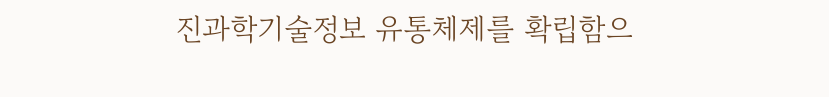진과학기술정보 유통체제를 확립함으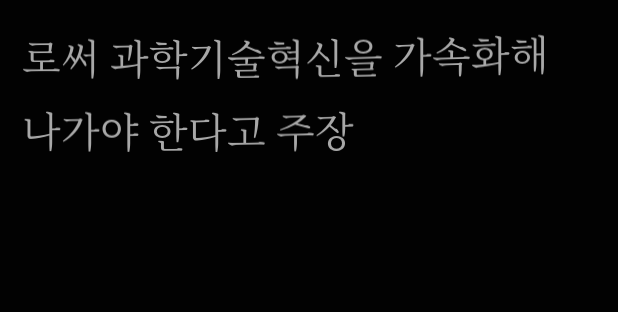로써 과학기술혁신을 가속화해 나가야 한다고 주장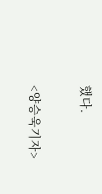했다.

<양승욱기자>